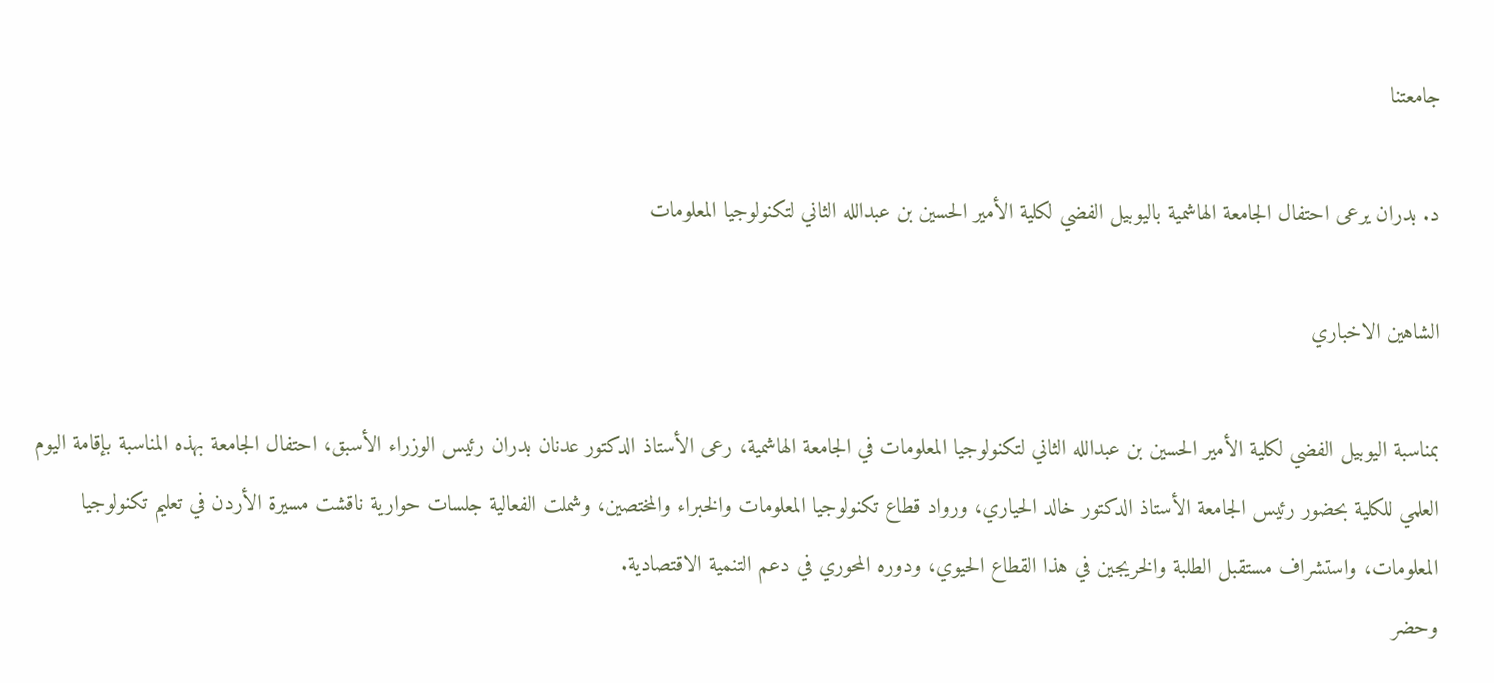جامعتنا

د. بدران يرعى احتفال الجامعة الهاشمية باليوبيل الفضي لكلية الأمير الحسين بن عبدالله الثاني لتكنولوجيا المعلومات

الشاهين الاخباري

بمناسبة اليوبيل الفضي لكلية الأمير الحسين بن عبدالله الثاني لتكنولوجيا المعلومات في الجامعة الهاشمية، رعى الأستاذ الدكتور عدنان بدران رئيس الوزراء الأسبق، احتفال الجامعة بهذه المناسبة بإقامة اليوم العلمي للكلية بحضور رئيس الجامعة الأستاذ الدكتور خالد الحياري، ورواد قطاع تكنولوجيا المعلومات والخبراء والمختصين، وشملت الفعالية جلسات حوارية ناقشت مسيرة الأردن في تعليم تكنولوجيا المعلومات، واستشراف مستقبل الطلبة والخريجين في هذا القطاع الحيوي، ودوره المحوري في دعم التنمية الاقتصادية.
وحضر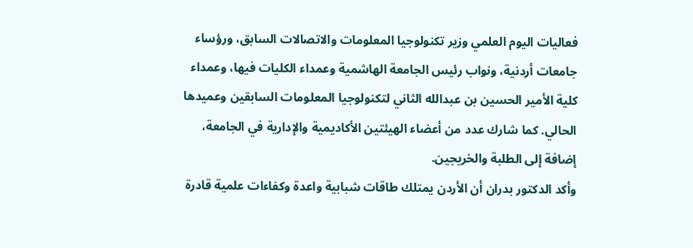فعاليات اليوم العلمي وزير تكنولوجيا المعلومات والاتصالات السابق، ورؤساء جامعات أردنية، ونواب رئيس الجامعة الهاشمية وعمداء الكليات فيها، وعمداء كلية الأمير الحسين بن عبدالله الثاني لتكنولوجيا المعلومات السابقين وعميدها الحالي. كما شارك عدد من أعضاء الهيئتين الأكاديمية والإدارية في الجامعة، إضافة إلى الطلبة والخريجين.
وأكد الدكتور بدران أن الأردن يمتلك طاقات شبابية واعدة وكفاءات علمية قادرة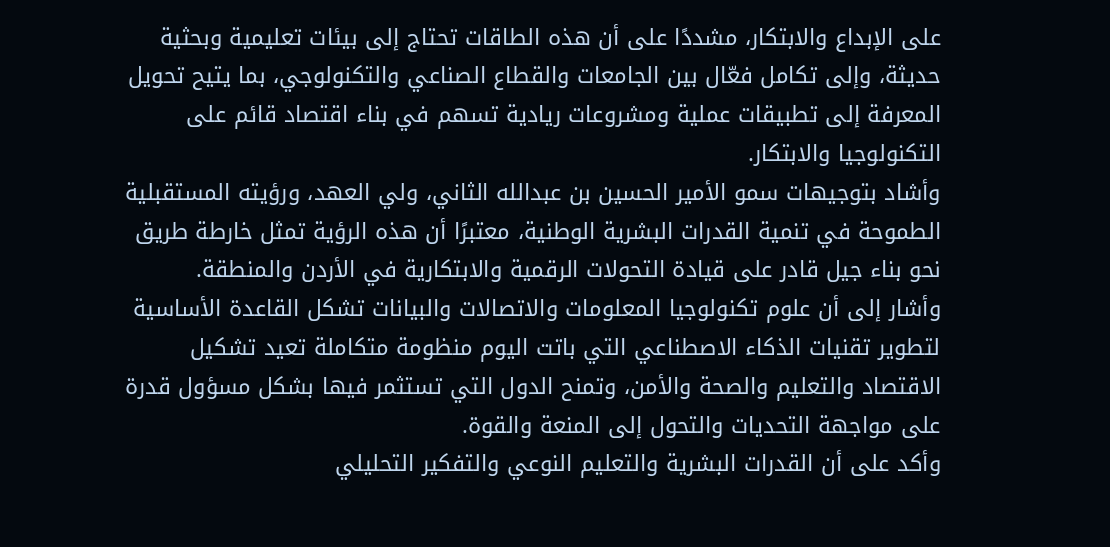على الإبداع والابتكار، مشددًا على أن هذه الطاقات تحتاج إلى بيئات تعليمية وبحثية حديثة، وإلى تكامل فعّال بين الجامعات والقطاع الصناعي والتكنولوجي، بما يتيح تحويل المعرفة إلى تطبيقات عملية ومشروعات ريادية تسهم في بناء اقتصاد قائم على التكنولوجيا والابتكار.
وأشاد بتوجيهات سمو الأمير الحسين بن عبدالله الثاني، ولي العهد، ورؤيته المستقبلية الطموحة في تنمية القدرات البشرية الوطنية، معتبرًا أن هذه الرؤية تمثل خارطة طريق نحو بناء جيل قادر على قيادة التحولات الرقمية والابتكارية في الأردن والمنطقة.
وأشار إلى أن علوم تكنولوجيا المعلومات والاتصالات والبيانات تشكل القاعدة الأساسية لتطوير تقنيات الذكاء الاصطناعي التي باتت اليوم منظومة متكاملة تعيد تشكيل الاقتصاد والتعليم والصحة والأمن، وتمنح الدول التي تستثمر فيها بشكل مسؤول قدرة على مواجهة التحديات والتحول إلى المنعة والقوة.
وأكد على أن القدرات البشرية والتعليم النوعي والتفكير التحليلي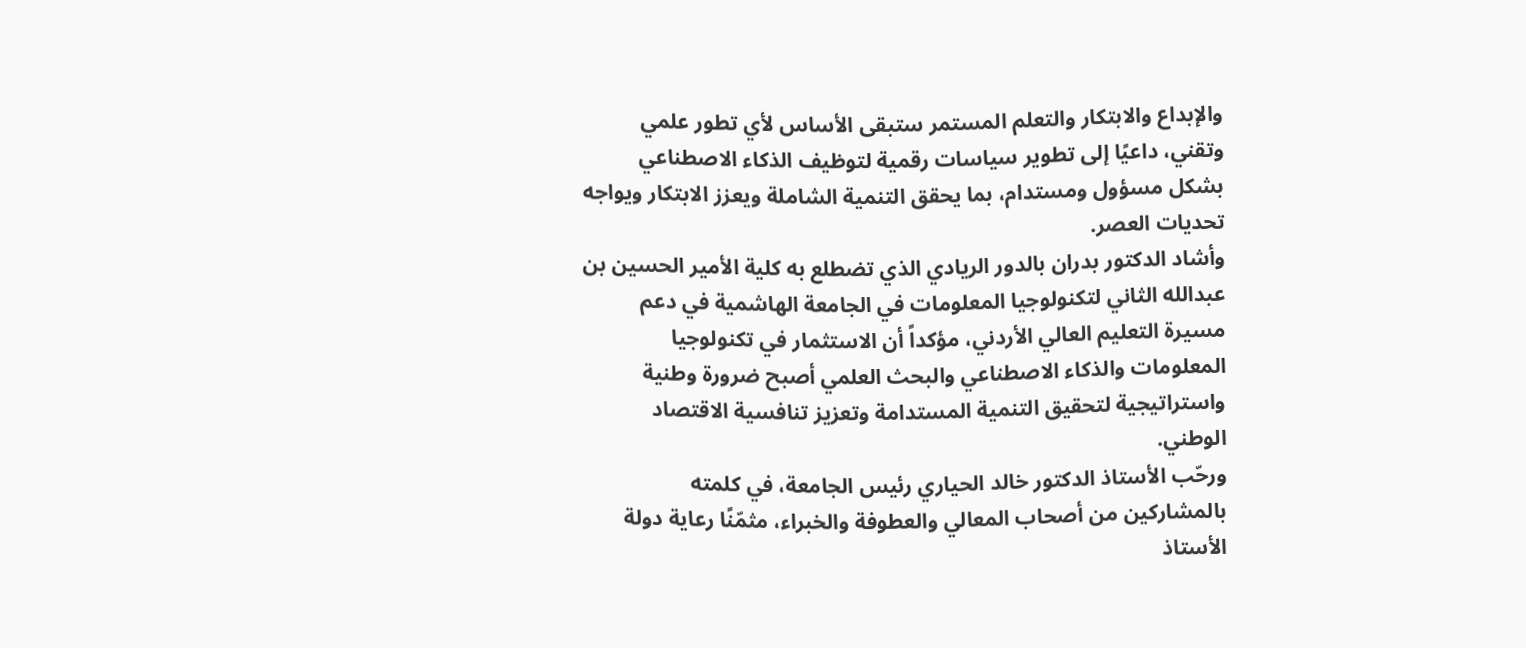والإبداع والابتكار والتعلم المستمر ستبقى الأساس لأي تطور علمي وتقني، داعيًا إلى تطوير سياسات رقمية لتوظيف الذكاء الاصطناعي بشكل مسؤول ومستدام، بما يحقق التنمية الشاملة ويعزز الابتكار ويواجه تحديات العصر.
وأشاد الدكتور بدران بالدور الريادي الذي تضطلع به كلية الأمير الحسين بن عبدالله الثاني لتكنولوجيا المعلومات في الجامعة الهاشمية في دعم مسيرة التعليم العالي الأردني، مؤكداً أن الاستثمار في تكنولوجيا المعلومات والذكاء الاصطناعي والبحث العلمي أصبح ضرورة وطنية واستراتيجية لتحقيق التنمية المستدامة وتعزيز تنافسية الاقتصاد الوطني.
ورحّب الأستاذ الدكتور خالد الحياري رئيس الجامعة، في كلمته بالمشاركين من أصحاب المعالي والعطوفة والخبراء، مثمّنًا رعاية دولة الأستاذ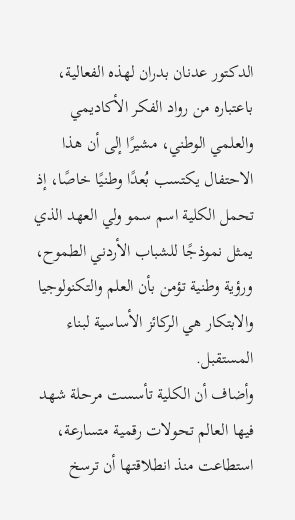الدكتور عدنان بدران لهذه الفعالية، باعتباره من رواد الفكر الأكاديمي والعلمي الوطني، مشيرًا إلى أن هذا الاحتفال يكتسب بُعدًا وطنيًا خاصًا، إذ تحمل الكلية اسم سمو ولي العهد الذي يمثل نموذجًا للشباب الأردني الطموح، ورؤية وطنية تؤمن بأن العلم والتكنولوجيا والابتكار هي الركائز الأساسية لبناء المستقبل.
وأضاف أن الكلية تأسست مرحلة شهد فيها العالم تحولات رقمية متسارعة، استطاعت منذ انطلاقتها أن ترسخ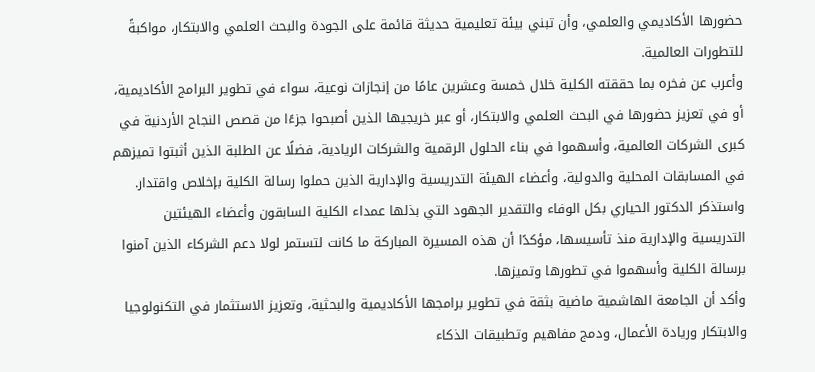حضورها الأكاديمي والعلمي، وأن تبني بيئة تعليمية حديثة قائمة على الجودة والبحث العلمي والابتكار، مواكبةً للتطورات العالمية.
وأعرب عن فخره بما حققته الكلية خلال خمسة وعشرين عامًا من إنجازات نوعية، سواء في تطوير البرامج الأكاديمية، أو في تعزيز حضورها في البحث العلمي والابتكار، أو عبر خريجيها الذين أصبحوا جزءًا من قصص النجاح الأردنية في كبرى الشركات العالمية، وأسهموا في بناء الحلول الرقمية والشركات الريادية، فضلًا عن الطلبة الذين أثبتوا تميزهم في المسابقات المحلية والدولية، وأعضاء الهيئة التدريسية والإدارية الذين حملوا رسالة الكلية بإخلاص واقتدار.
واستذكر الدكتور الحياري بكل الوفاء والتقدير الجهود التي بذلها عمداء الكلية السابقون وأعضاء الهيئتين التدريسية والإدارية منذ تأسيسها، مؤكدًا أن هذه المسيرة المباركة ما كانت لتستمر لولا دعم الشركاء الذين آمنوا برسالة الكلية وأسهموا في تطورها وتميزها.
وأكد أن الجامعة الهاشمية ماضية بثقة في تطوير برامجها الأكاديمية والبحثية، وتعزيز الاستثمار في التكنولوجيا والابتكار وريادة الأعمال، ودمج مفاهيم وتطبيقات الذكاء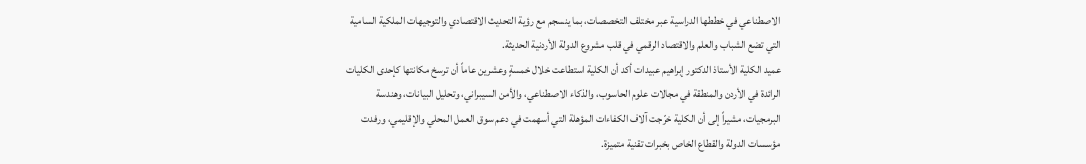الاصطناعي في خططها الدراسية عبر مختلف التخصصات، بما ينسجم مع رؤية التحديث الاقتصادي والتوجيهات الملكية السامية التي تضع الشباب والعلم والاقتصاد الرقمي في قلب مشروع الدولة الأردنية الحديثة.
عميد الكلية الأستاذ الدكتور إبراهيم عبيدات أكد أن الكلية استطاعت خلال خمسةٍ وعشرين عاماً أن ترسخ مكانتها كإحدى الكليات الرائدة في الأردن والمنطقة في مجالات علوم الحاسوب، والذكاء الاصطناعي، والأمن السيبراني، وتحليل البيانات، وهندسة البرمجيات، مشيراً إلى أن الكلية خرّجت آلاف الكفاءات المؤهلة التي أسهمت في دعم سوق العمل المحلي والإقليمي، ورفدت مؤسسات الدولة والقطاع الخاص بخبرات تقنية متميزة.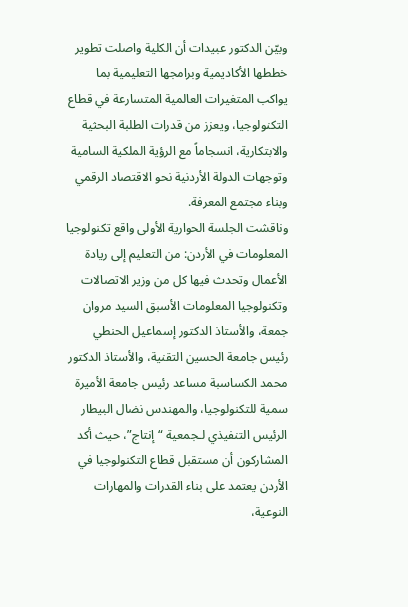وبيّن الدكتور عبيدات أن الكلية واصلت تطوير خططها الأكاديمية وبرامجها التعليمية بما يواكب المتغيرات العالمية المتسارعة في قطاع التكنولوجيا، ويعزز من قدرات الطلبة البحثية والابتكارية، انسجاماً مع الرؤية الملكية السامية وتوجهات الدولة الأردنية نحو الاقتصاد الرقمي وبناء مجتمع المعرفة.
وناقشت الجلسة الحوارية الأولى واقع تكنولوجيا المعلومات في الأردن: من التعليم إلى ريادة الأعمال وتحدث فيها كل من وزير الاتصالات وتكنولوجيا المعلومات الأسبق السيد مروان جمعة، والأستاذ الدكتور إسماعيل الحنطي رئيس جامعة الحسين التقنية، والأستاذ الدكتور محمد الكساسبة مساعد رئيس جامعة الأميرة سمية للتكنولوجيا، والمهندس نضال البيطار الرئيس التنفيذي لـجمعية “إنتاج”، حيث أكد المشاركون أن مستقبل قطاع التكنولوجيا في الأردن يعتمد على بناء القدرات والمهارات النوعية،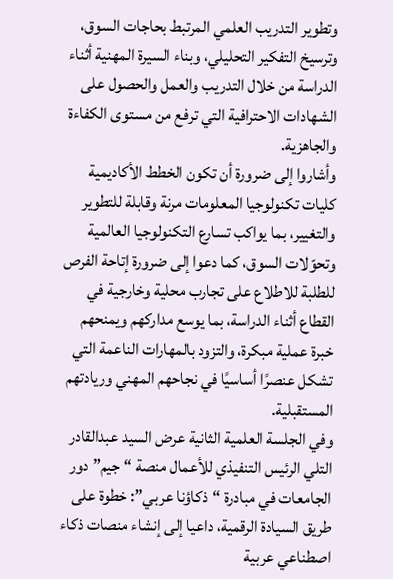وتطوير التدريب العلمي المرتبط بحاجات السوق، وترسيخ التفكير التحليلي، وبناء السيرة المهنية أثناء الدراسة من خلال التدريب والعمل والحصول على الشهادات الاحترافية التي ترفع من مستوى الكفاءة والجاهزية.
وأشاروا إلى ضرورة أن تكون الخطط الأكاديمية كليات تكنولوجيا المعلومات مرنة وقابلة للتطوير والتغيير، بما يواكب تسارع التكنولوجيا العالمية وتحوّلات السوق، كما دعوا إلى ضرورة إتاحة الفرص للطلبة للاطلاع على تجارب محلية وخارجية في القطاع أثناء الدراسة، بما يوسع مداركهم ويمنحهم خبرة عملية مبكرة، والتزود بالمهارات الناعمة التي تشكل عنصرًا أساسيًا في نجاحهم المهني وريادتهم المستقبلية.
وفي الجلسة العلمية الثانية عرض السيد عبدالقادر التلي الرئيس التنفيذي للأعمال منصة “جيم” دور الجامعات في مبادرة “ذكاؤنا عربي”: خطوة على طريق السيادة الرقمية، داعيا إلى إنشاء منصات ذكاء اصطناعي عربية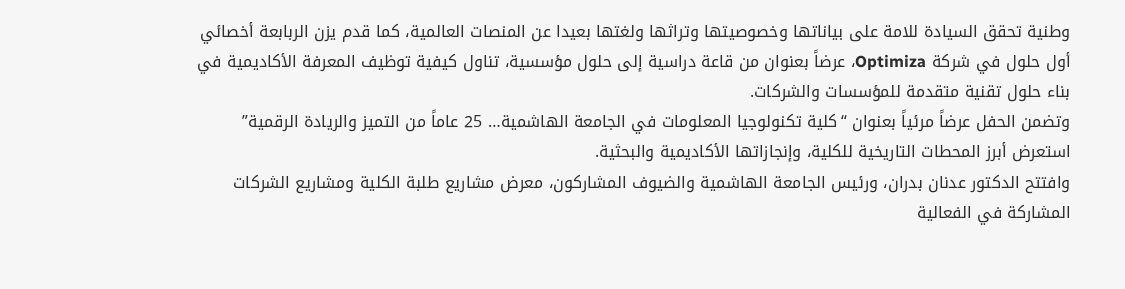وطنية تحقق السيادة للامة على بياناتها وخصوصيتها وتراثها ولغتها بعيدا عن المنصات العالمية، كما قدم يزن الربابعة أخصائي أول حلول في شركة Optimiza، عرضاً بعنوان من قاعة دراسية إلى حلول مؤسسية، تناول كيفية توظيف المعرفة الأكاديمية في بناء حلول تقنية متقدمة للمؤسسات والشركات.
وتضمن الحفل عرضاً مرئياً بعنوان “كلية تكنولوجيا المعلومات في الجامعة الهاشمية… 25 عاماً من التميز والريادة الرقمية” استعرض أبرز المحطات التاريخية للكلية، وإنجازاتها الأكاديمية والبحثية.
وافتتح الدكتور عدنان بدران، ورئيس الجامعة الهاشمية والضيوف المشاركون، معرض مشاريع طلبة الكلية ومشاريع الشركات المشاركة في الفعالية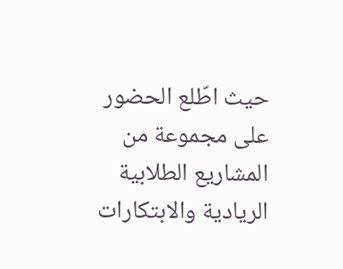حيث اطّلع الحضور على مجموعة من المشاريع الطلابية الريادية والابتكارات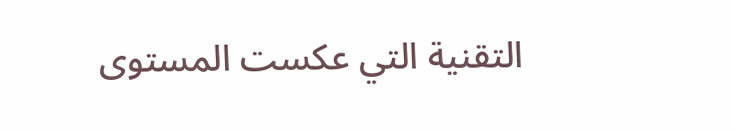التقنية التي عكست المستوى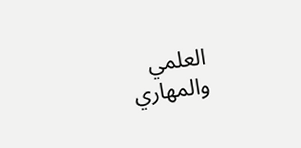العلمي والمهاري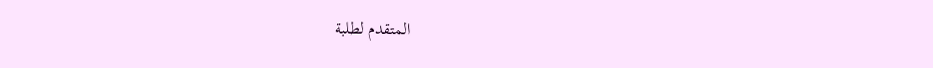المتقدم لطلبة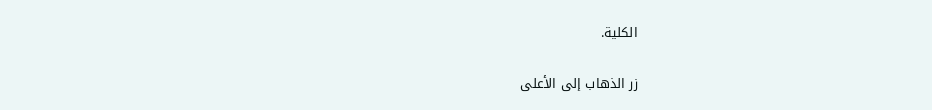الكلية.

زر الذهاب إلى الأعلى